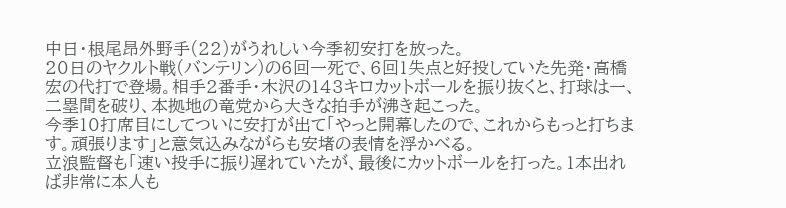中日・根尾昂外野手(22)がうれしい今季初安打を放った。
20日のヤクルト戦(バンテリン)の6回一死で、6回1失点と好投していた先発・高橋宏の代打で登場。相手2番手・木沢の143キロカットボールを振り抜くと、打球は一、二塁間を破り、本拠地の竜党から大きな拍手が沸き起こった。
今季10打席目にしてついに安打が出て「やっと開幕したので、これからもっと打ちます。頑張ります」と意気込みながらも安堵の表情を浮かべる。
立浪監督も「速い投手に振り遅れていたが、最後にカットボールを打った。1本出れば非常に本人も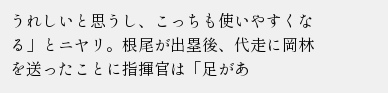うれしいと思うし、こっちも使いやすくなる」とニヤリ。根尾が出塁後、代走に岡林を送ったことに指揮官は「足があ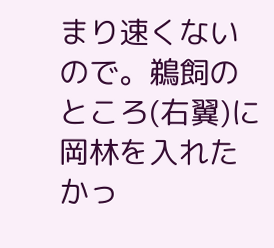まり速くないので。鵜飼のところ(右翼)に岡林を入れたかっ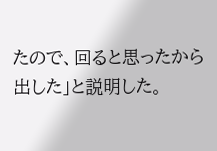たので、回ると思ったから出した」と説明した。